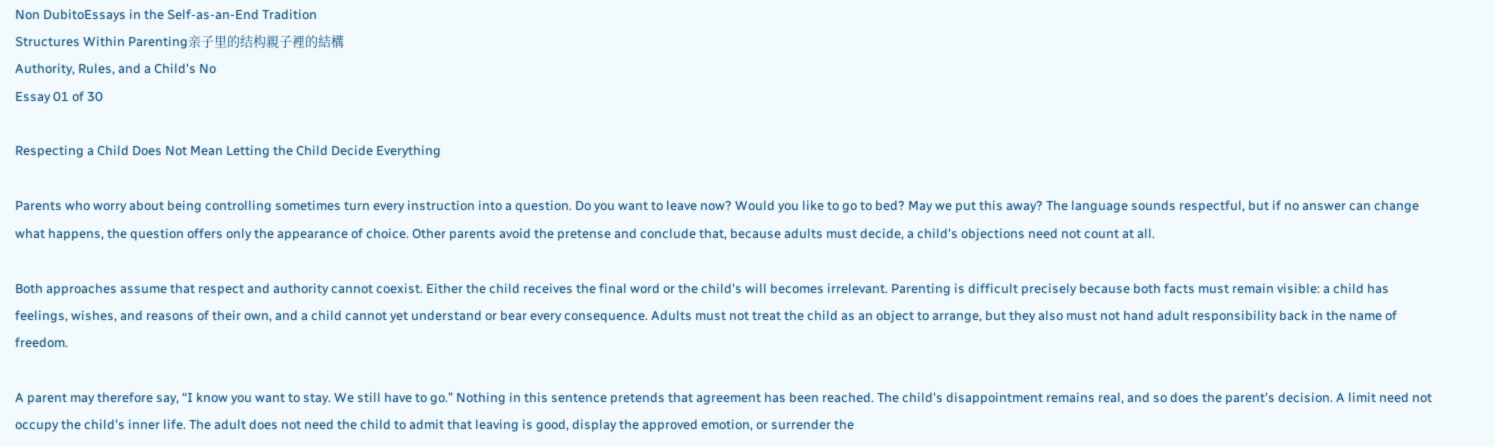Non DubitoEssays in the Self-as-an-End Tradition
Structures Within Parenting亲子里的结构親子裡的結構
Authority, Rules, and a Child's No
Essay 01 of 30

Respecting a Child Does Not Mean Letting the Child Decide Everything

Parents who worry about being controlling sometimes turn every instruction into a question. Do you want to leave now? Would you like to go to bed? May we put this away? The language sounds respectful, but if no answer can change what happens, the question offers only the appearance of choice. Other parents avoid the pretense and conclude that, because adults must decide, a child's objections need not count at all.

Both approaches assume that respect and authority cannot coexist. Either the child receives the final word or the child's will becomes irrelevant. Parenting is difficult precisely because both facts must remain visible: a child has feelings, wishes, and reasons of their own, and a child cannot yet understand or bear every consequence. Adults must not treat the child as an object to arrange, but they also must not hand adult responsibility back in the name of freedom.

A parent may therefore say, “I know you want to stay. We still have to go.” Nothing in this sentence pretends that agreement has been reached. The child's disappointment remains real, and so does the parent's decision. A limit need not occupy the child's inner life. The adult does not need the child to admit that leaving is good, display the approved emotion, or surrender the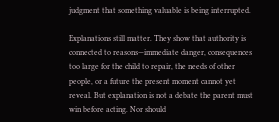judgment that something valuable is being interrupted.

Explanations still matter. They show that authority is connected to reasons—immediate danger, consequences too large for the child to repair, the needs of other people, or a future the present moment cannot yet reveal. But explanation is not a debate the parent must win before acting. Nor should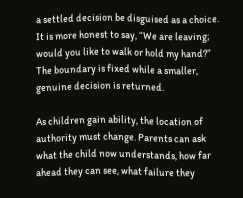a settled decision be disguised as a choice. It is more honest to say, “We are leaving; would you like to walk or hold my hand?” The boundary is fixed while a smaller, genuine decision is returned.

As children gain ability, the location of authority must change. Parents can ask what the child now understands, how far ahead they can see, what failure they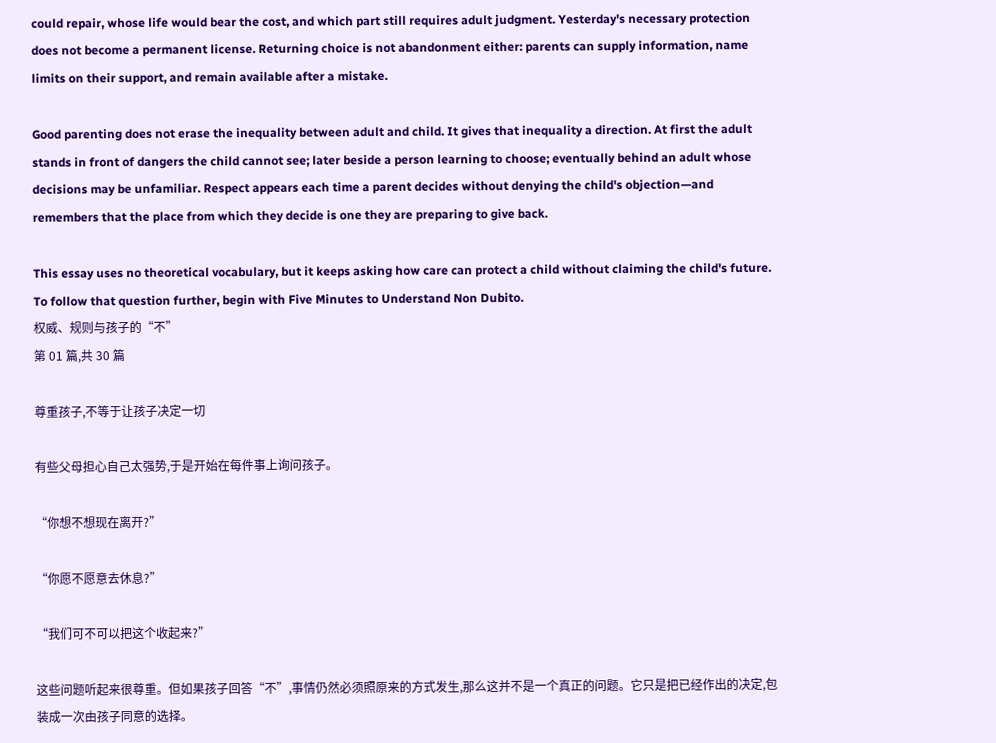could repair, whose life would bear the cost, and which part still requires adult judgment. Yesterday's necessary protection does not become a permanent license. Returning choice is not abandonment either: parents can supply information, name limits on their support, and remain available after a mistake.

Good parenting does not erase the inequality between adult and child. It gives that inequality a direction. At first the adult stands in front of dangers the child cannot see; later beside a person learning to choose; eventually behind an adult whose decisions may be unfamiliar. Respect appears each time a parent decides without denying the child's objection—and remembers that the place from which they decide is one they are preparing to give back.

This essay uses no theoretical vocabulary, but it keeps asking how care can protect a child without claiming the child's future. To follow that question further, begin with Five Minutes to Understand Non Dubito.
权威、规则与孩子的“不”
第 01 篇,共 30 篇

尊重孩子,不等于让孩子决定一切

有些父母担心自己太强势,于是开始在每件事上询问孩子。

“你想不想现在离开?”

“你愿不愿意去休息?”

“我们可不可以把这个收起来?”

这些问题听起来很尊重。但如果孩子回答“不”,事情仍然必须照原来的方式发生,那么这并不是一个真正的问题。它只是把已经作出的决定,包装成一次由孩子同意的选择。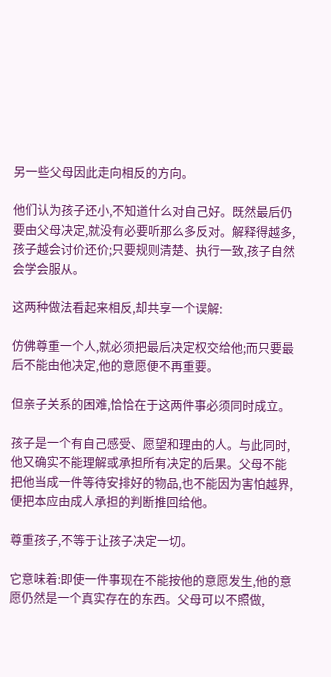另一些父母因此走向相反的方向。

他们认为孩子还小,不知道什么对自己好。既然最后仍要由父母决定,就没有必要听那么多反对。解释得越多,孩子越会讨价还价;只要规则清楚、执行一致,孩子自然会学会服从。

这两种做法看起来相反,却共享一个误解:

仿佛尊重一个人,就必须把最后决定权交给他;而只要最后不能由他决定,他的意愿便不再重要。

但亲子关系的困难,恰恰在于这两件事必须同时成立。

孩子是一个有自己感受、愿望和理由的人。与此同时,他又确实不能理解或承担所有决定的后果。父母不能把他当成一件等待安排好的物品,也不能因为害怕越界,便把本应由成人承担的判断推回给他。

尊重孩子,不等于让孩子决定一切。

它意味着:即使一件事现在不能按他的意愿发生,他的意愿仍然是一个真实存在的东西。父母可以不照做,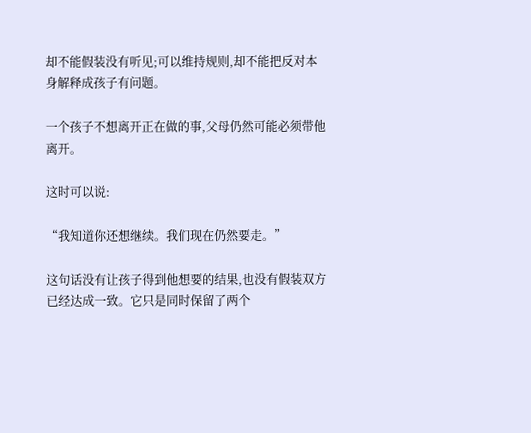却不能假装没有听见;可以维持规则,却不能把反对本身解释成孩子有问题。

一个孩子不想离开正在做的事,父母仍然可能必须带他离开。

这时可以说:

“我知道你还想继续。我们现在仍然要走。”

这句话没有让孩子得到他想要的结果,也没有假装双方已经达成一致。它只是同时保留了两个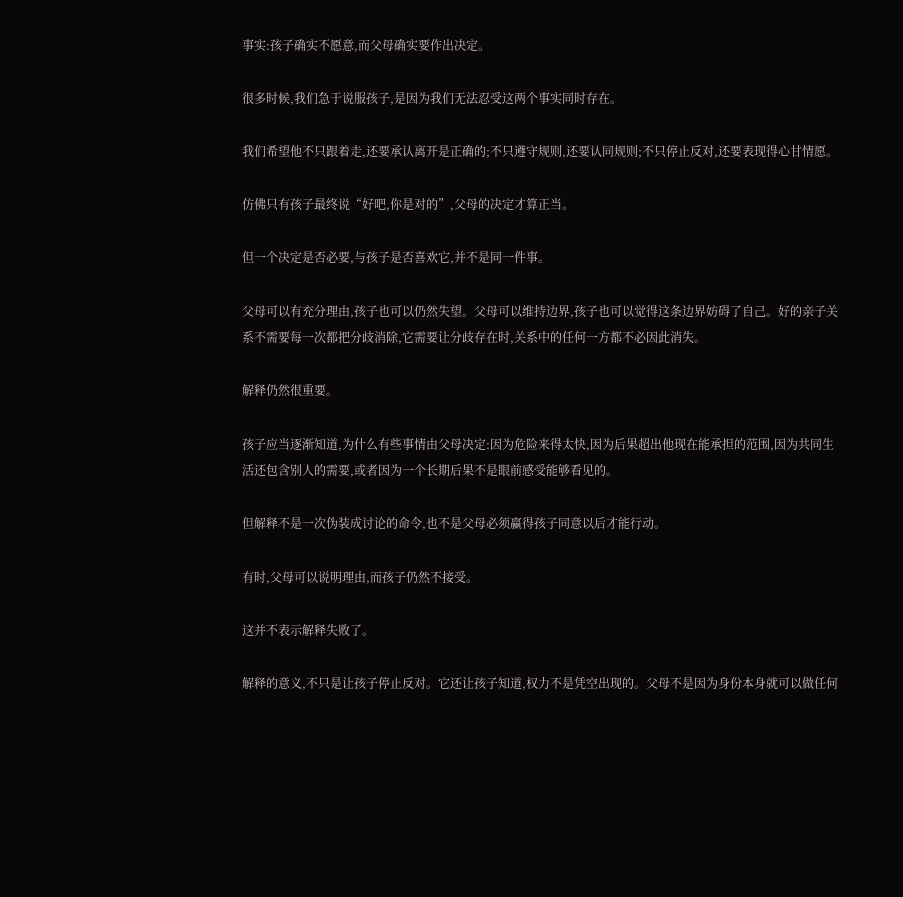事实:孩子确实不愿意,而父母确实要作出决定。

很多时候,我们急于说服孩子,是因为我们无法忍受这两个事实同时存在。

我们希望他不只跟着走,还要承认离开是正确的;不只遵守规则,还要认同规则;不只停止反对,还要表现得心甘情愿。

仿佛只有孩子最终说“好吧,你是对的”,父母的决定才算正当。

但一个决定是否必要,与孩子是否喜欢它,并不是同一件事。

父母可以有充分理由,孩子也可以仍然失望。父母可以维持边界,孩子也可以觉得这条边界妨碍了自己。好的亲子关系不需要每一次都把分歧消除,它需要让分歧存在时,关系中的任何一方都不必因此消失。

解释仍然很重要。

孩子应当逐渐知道,为什么有些事情由父母决定:因为危险来得太快,因为后果超出他现在能承担的范围,因为共同生活还包含别人的需要,或者因为一个长期后果不是眼前感受能够看见的。

但解释不是一次伪装成讨论的命令,也不是父母必须赢得孩子同意以后才能行动。

有时,父母可以说明理由,而孩子仍然不接受。

这并不表示解释失败了。

解释的意义,不只是让孩子停止反对。它还让孩子知道,权力不是凭空出现的。父母不是因为身份本身就可以做任何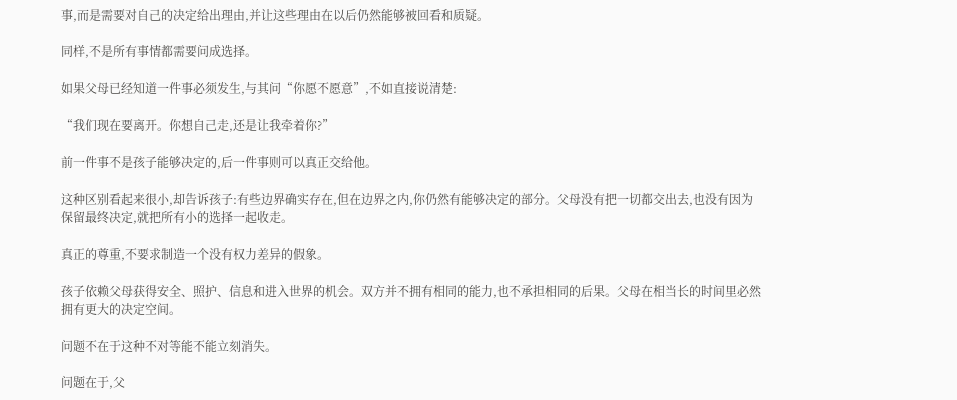事,而是需要对自己的决定给出理由,并让这些理由在以后仍然能够被回看和质疑。

同样,不是所有事情都需要问成选择。

如果父母已经知道一件事必须发生,与其问“你愿不愿意”,不如直接说清楚:

“我们现在要离开。你想自己走,还是让我牵着你?”

前一件事不是孩子能够决定的,后一件事则可以真正交给他。

这种区别看起来很小,却告诉孩子:有些边界确实存在,但在边界之内,你仍然有能够决定的部分。父母没有把一切都交出去,也没有因为保留最终决定,就把所有小的选择一起收走。

真正的尊重,不要求制造一个没有权力差异的假象。

孩子依赖父母获得安全、照护、信息和进入世界的机会。双方并不拥有相同的能力,也不承担相同的后果。父母在相当长的时间里必然拥有更大的决定空间。

问题不在于这种不对等能不能立刻消失。

问题在于,父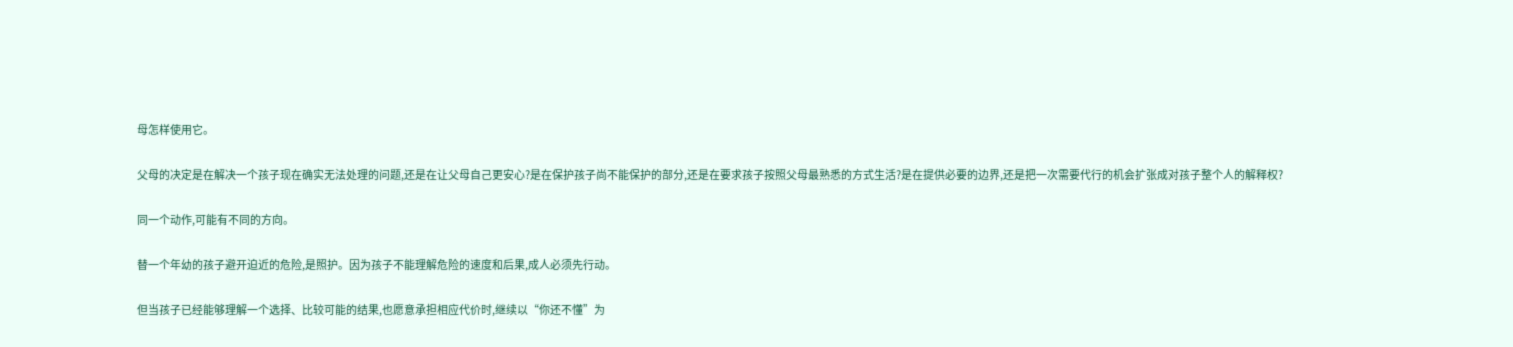母怎样使用它。

父母的决定是在解决一个孩子现在确实无法处理的问题,还是在让父母自己更安心?是在保护孩子尚不能保护的部分,还是在要求孩子按照父母最熟悉的方式生活?是在提供必要的边界,还是把一次需要代行的机会扩张成对孩子整个人的解释权?

同一个动作,可能有不同的方向。

替一个年幼的孩子避开迫近的危险,是照护。因为孩子不能理解危险的速度和后果,成人必须先行动。

但当孩子已经能够理解一个选择、比较可能的结果,也愿意承担相应代价时,继续以“你还不懂”为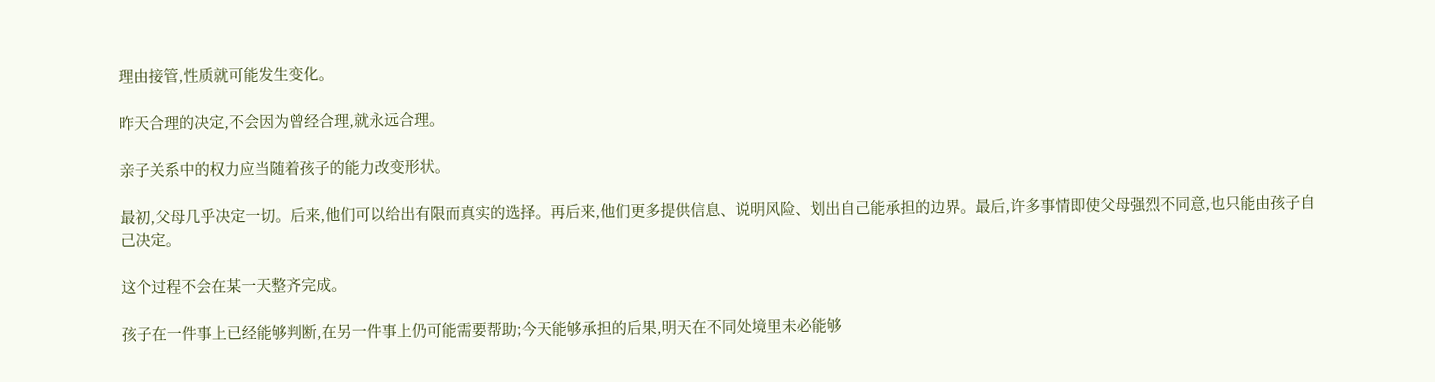理由接管,性质就可能发生变化。

昨天合理的决定,不会因为曾经合理,就永远合理。

亲子关系中的权力应当随着孩子的能力改变形状。

最初,父母几乎决定一切。后来,他们可以给出有限而真实的选择。再后来,他们更多提供信息、说明风险、划出自己能承担的边界。最后,许多事情即使父母强烈不同意,也只能由孩子自己决定。

这个过程不会在某一天整齐完成。

孩子在一件事上已经能够判断,在另一件事上仍可能需要帮助;今天能够承担的后果,明天在不同处境里未必能够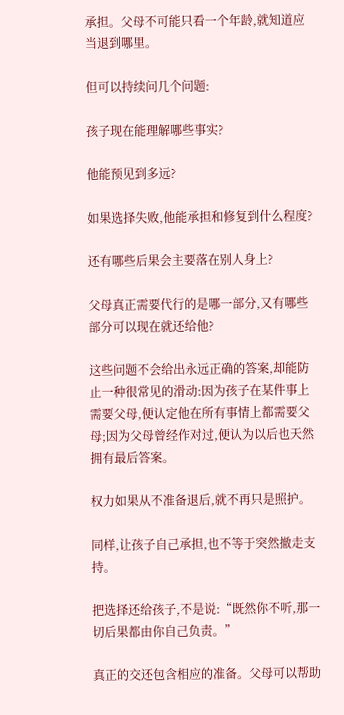承担。父母不可能只看一个年龄,就知道应当退到哪里。

但可以持续问几个问题:

孩子现在能理解哪些事实?

他能预见到多远?

如果选择失败,他能承担和修复到什么程度?

还有哪些后果会主要落在别人身上?

父母真正需要代行的是哪一部分,又有哪些部分可以现在就还给他?

这些问题不会给出永远正确的答案,却能防止一种很常见的滑动:因为孩子在某件事上需要父母,便认定他在所有事情上都需要父母;因为父母曾经作对过,便认为以后也天然拥有最后答案。

权力如果从不准备退后,就不再只是照护。

同样,让孩子自己承担,也不等于突然撤走支持。

把选择还给孩子,不是说:“既然你不听,那一切后果都由你自己负责。”

真正的交还包含相应的准备。父母可以帮助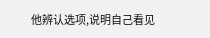他辨认选项,说明自己看见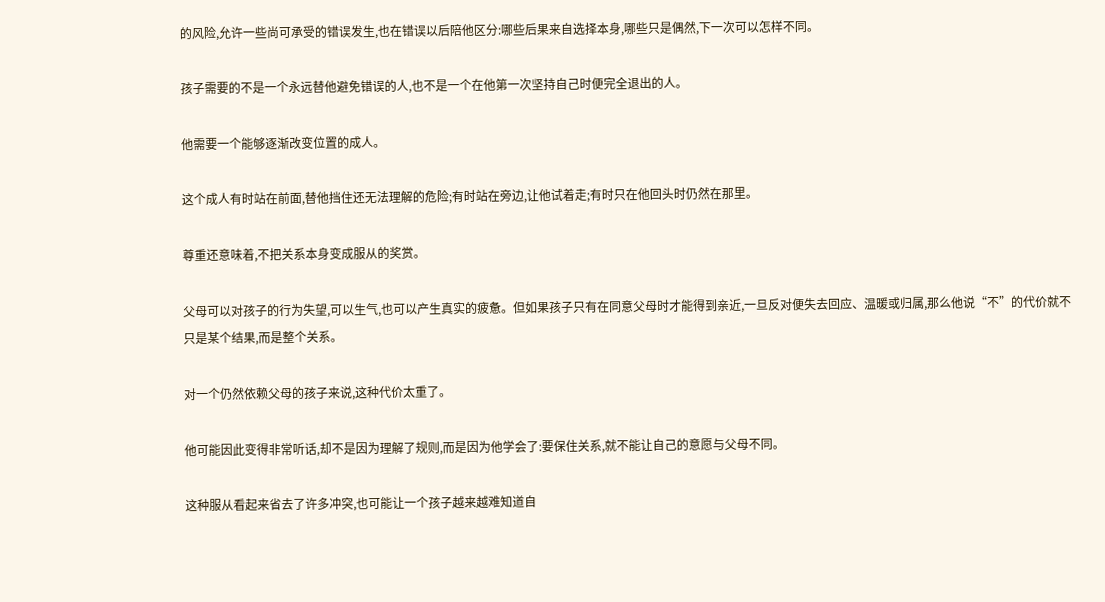的风险,允许一些尚可承受的错误发生,也在错误以后陪他区分:哪些后果来自选择本身,哪些只是偶然,下一次可以怎样不同。

孩子需要的不是一个永远替他避免错误的人,也不是一个在他第一次坚持自己时便完全退出的人。

他需要一个能够逐渐改变位置的成人。

这个成人有时站在前面,替他挡住还无法理解的危险;有时站在旁边,让他试着走;有时只在他回头时仍然在那里。

尊重还意味着,不把关系本身变成服从的奖赏。

父母可以对孩子的行为失望,可以生气,也可以产生真实的疲惫。但如果孩子只有在同意父母时才能得到亲近,一旦反对便失去回应、温暖或归属,那么他说“不”的代价就不只是某个结果,而是整个关系。

对一个仍然依赖父母的孩子来说,这种代价太重了。

他可能因此变得非常听话,却不是因为理解了规则,而是因为他学会了:要保住关系,就不能让自己的意愿与父母不同。

这种服从看起来省去了许多冲突,也可能让一个孩子越来越难知道自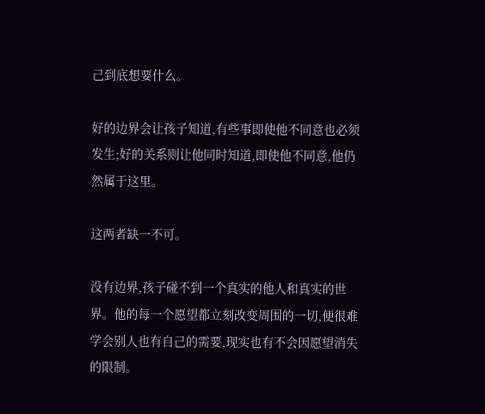己到底想要什么。

好的边界会让孩子知道,有些事即使他不同意也必须发生;好的关系则让他同时知道,即使他不同意,他仍然属于这里。

这两者缺一不可。

没有边界,孩子碰不到一个真实的他人和真实的世界。他的每一个愿望都立刻改变周围的一切,便很难学会别人也有自己的需要,现实也有不会因愿望消失的限制。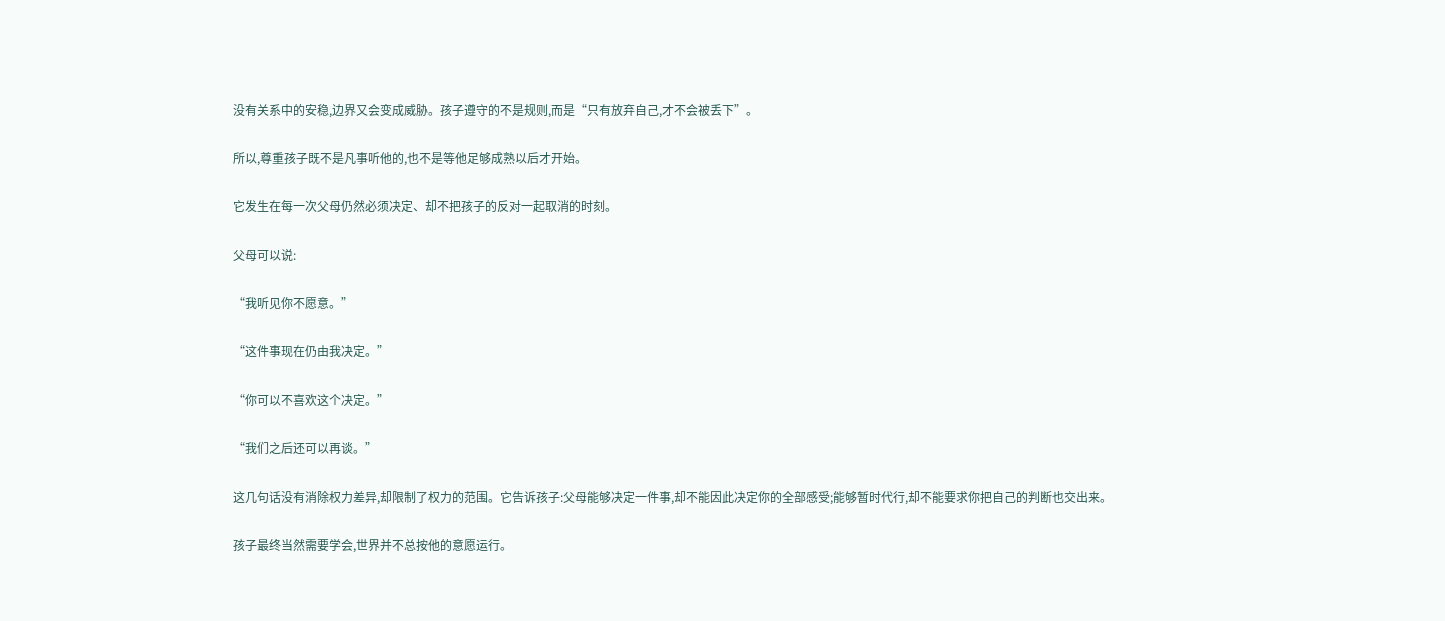没有关系中的安稳,边界又会变成威胁。孩子遵守的不是规则,而是“只有放弃自己,才不会被丢下”。

所以,尊重孩子既不是凡事听他的,也不是等他足够成熟以后才开始。

它发生在每一次父母仍然必须决定、却不把孩子的反对一起取消的时刻。

父母可以说:

“我听见你不愿意。”

“这件事现在仍由我决定。”

“你可以不喜欢这个决定。”

“我们之后还可以再谈。”

这几句话没有消除权力差异,却限制了权力的范围。它告诉孩子:父母能够决定一件事,却不能因此决定你的全部感受;能够暂时代行,却不能要求你把自己的判断也交出来。

孩子最终当然需要学会,世界并不总按他的意愿运行。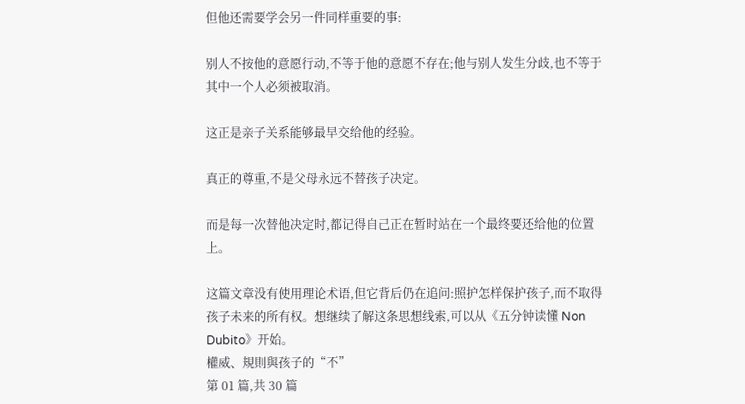但他还需要学会另一件同样重要的事:

别人不按他的意愿行动,不等于他的意愿不存在;他与别人发生分歧,也不等于其中一个人必须被取消。

这正是亲子关系能够最早交给他的经验。

真正的尊重,不是父母永远不替孩子决定。

而是每一次替他决定时,都记得自己正在暂时站在一个最终要还给他的位置上。

这篇文章没有使用理论术语,但它背后仍在追问:照护怎样保护孩子,而不取得孩子未来的所有权。想继续了解这条思想线索,可以从《五分钟读懂 Non Dubito》开始。
權威、規則與孩子的“不”
第 01 篇,共 30 篇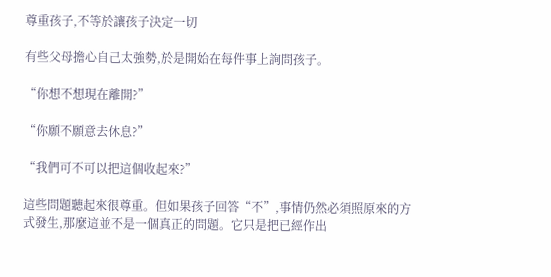尊重孩子,不等於讓孩子決定一切

有些父母擔心自己太強勢,於是開始在每件事上詢問孩子。

“你想不想現在離開?”

“你願不願意去休息?”

“我們可不可以把這個收起來?”

這些問題聽起來很尊重。但如果孩子回答“不”,事情仍然必須照原來的方式發生,那麼這並不是一個真正的問題。它只是把已經作出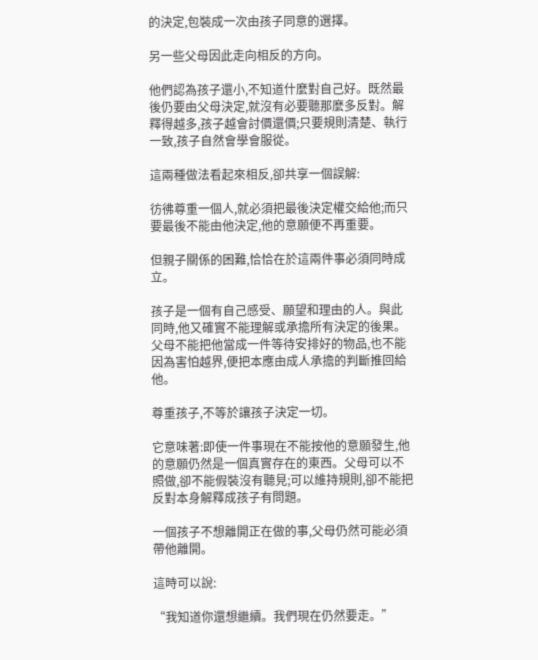的決定,包裝成一次由孩子同意的選擇。

另一些父母因此走向相反的方向。

他們認為孩子還小,不知道什麼對自己好。既然最後仍要由父母決定,就沒有必要聽那麼多反對。解釋得越多,孩子越會討價還價;只要規則清楚、執行一致,孩子自然會學會服從。

這兩種做法看起來相反,卻共享一個誤解:

彷彿尊重一個人,就必須把最後決定權交給他;而只要最後不能由他決定,他的意願便不再重要。

但親子關係的困難,恰恰在於這兩件事必須同時成立。

孩子是一個有自己感受、願望和理由的人。與此同時,他又確實不能理解或承擔所有決定的後果。父母不能把他當成一件等待安排好的物品,也不能因為害怕越界,便把本應由成人承擔的判斷推回給他。

尊重孩子,不等於讓孩子決定一切。

它意味著:即使一件事現在不能按他的意願發生,他的意願仍然是一個真實存在的東西。父母可以不照做,卻不能假裝沒有聽見;可以維持規則,卻不能把反對本身解釋成孩子有問題。

一個孩子不想離開正在做的事,父母仍然可能必須帶他離開。

這時可以說:

“我知道你還想繼續。我們現在仍然要走。”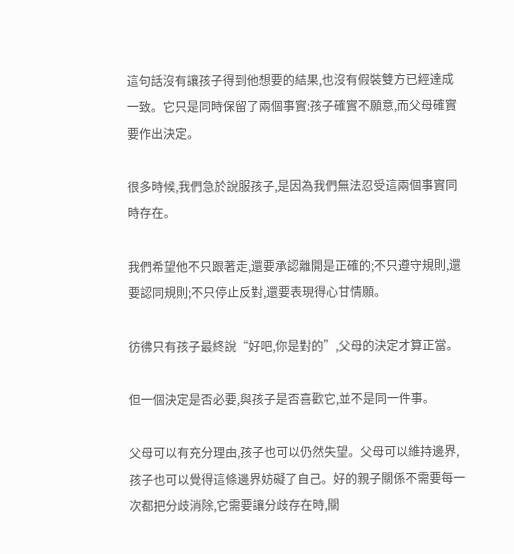這句話沒有讓孩子得到他想要的結果,也沒有假裝雙方已經達成一致。它只是同時保留了兩個事實:孩子確實不願意,而父母確實要作出決定。

很多時候,我們急於說服孩子,是因為我們無法忍受這兩個事實同時存在。

我們希望他不只跟著走,還要承認離開是正確的;不只遵守規則,還要認同規則;不只停止反對,還要表現得心甘情願。

彷彿只有孩子最終說“好吧,你是對的”,父母的決定才算正當。

但一個決定是否必要,與孩子是否喜歡它,並不是同一件事。

父母可以有充分理由,孩子也可以仍然失望。父母可以維持邊界,孩子也可以覺得這條邊界妨礙了自己。好的親子關係不需要每一次都把分歧消除,它需要讓分歧存在時,關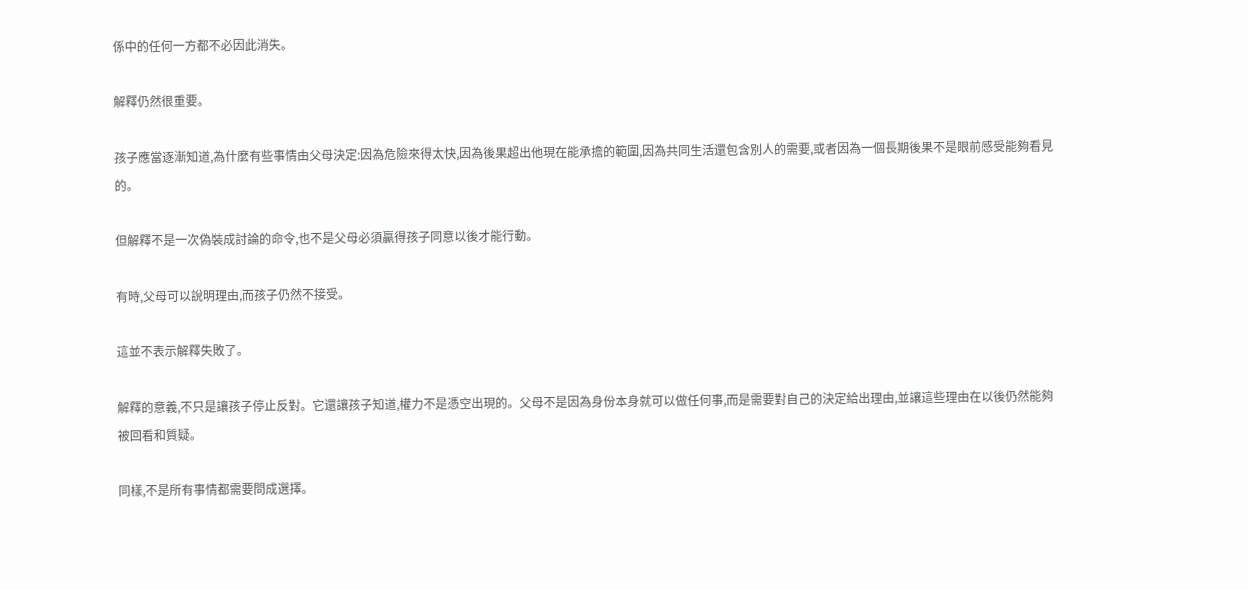係中的任何一方都不必因此消失。

解釋仍然很重要。

孩子應當逐漸知道,為什麼有些事情由父母決定:因為危險來得太快,因為後果超出他現在能承擔的範圍,因為共同生活還包含別人的需要,或者因為一個長期後果不是眼前感受能夠看見的。

但解釋不是一次偽裝成討論的命令,也不是父母必須贏得孩子同意以後才能行動。

有時,父母可以說明理由,而孩子仍然不接受。

這並不表示解釋失敗了。

解釋的意義,不只是讓孩子停止反對。它還讓孩子知道,權力不是憑空出現的。父母不是因為身份本身就可以做任何事,而是需要對自己的決定給出理由,並讓這些理由在以後仍然能夠被回看和質疑。

同樣,不是所有事情都需要問成選擇。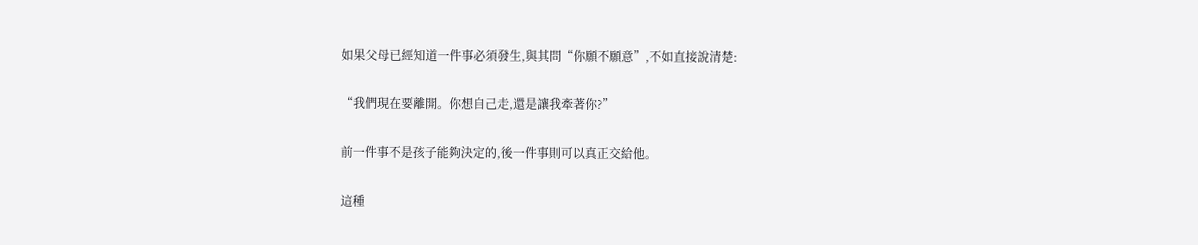如果父母已經知道一件事必須發生,與其問“你願不願意”,不如直接說清楚:

“我們現在要離開。你想自己走,還是讓我牽著你?”

前一件事不是孩子能夠決定的,後一件事則可以真正交給他。

這種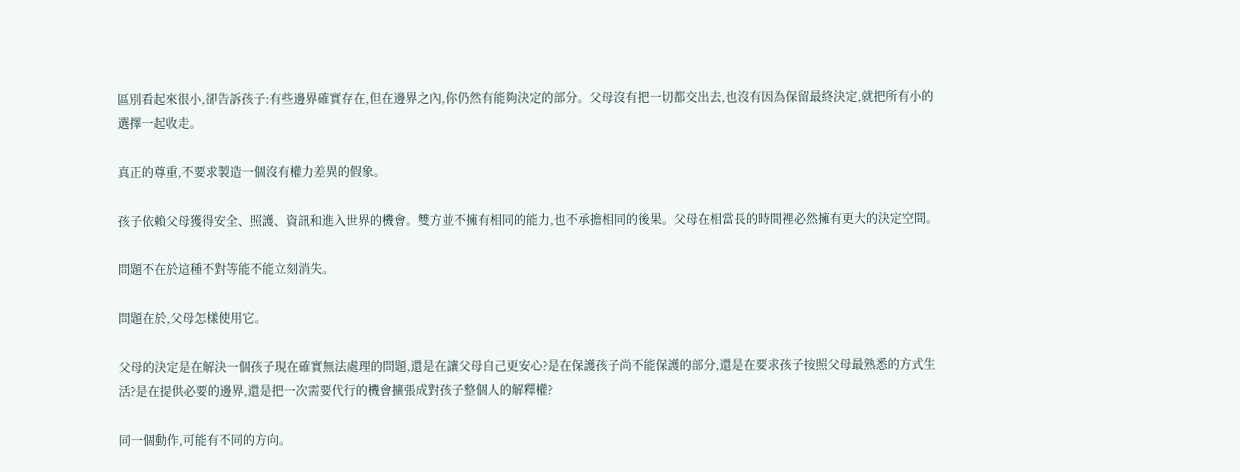區別看起來很小,卻告訴孩子:有些邊界確實存在,但在邊界之內,你仍然有能夠決定的部分。父母沒有把一切都交出去,也沒有因為保留最終決定,就把所有小的選擇一起收走。

真正的尊重,不要求製造一個沒有權力差異的假象。

孩子依賴父母獲得安全、照護、資訊和進入世界的機會。雙方並不擁有相同的能力,也不承擔相同的後果。父母在相當長的時間裡必然擁有更大的決定空間。

問題不在於這種不對等能不能立刻消失。

問題在於,父母怎樣使用它。

父母的決定是在解決一個孩子現在確實無法處理的問題,還是在讓父母自己更安心?是在保護孩子尚不能保護的部分,還是在要求孩子按照父母最熟悉的方式生活?是在提供必要的邊界,還是把一次需要代行的機會擴張成對孩子整個人的解釋權?

同一個動作,可能有不同的方向。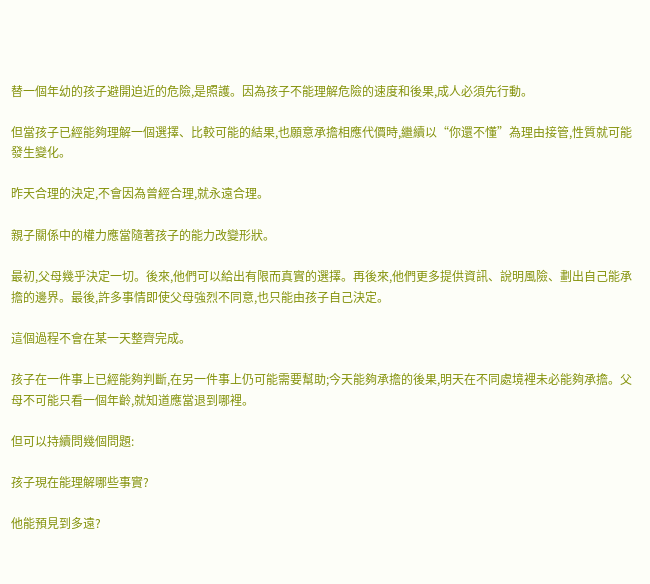替一個年幼的孩子避開迫近的危險,是照護。因為孩子不能理解危險的速度和後果,成人必須先行動。

但當孩子已經能夠理解一個選擇、比較可能的結果,也願意承擔相應代價時,繼續以“你還不懂”為理由接管,性質就可能發生變化。

昨天合理的決定,不會因為曾經合理,就永遠合理。

親子關係中的權力應當隨著孩子的能力改變形狀。

最初,父母幾乎決定一切。後來,他們可以給出有限而真實的選擇。再後來,他們更多提供資訊、說明風險、劃出自己能承擔的邊界。最後,許多事情即使父母強烈不同意,也只能由孩子自己決定。

這個過程不會在某一天整齊完成。

孩子在一件事上已經能夠判斷,在另一件事上仍可能需要幫助;今天能夠承擔的後果,明天在不同處境裡未必能夠承擔。父母不可能只看一個年齡,就知道應當退到哪裡。

但可以持續問幾個問題:

孩子現在能理解哪些事實?

他能預見到多遠?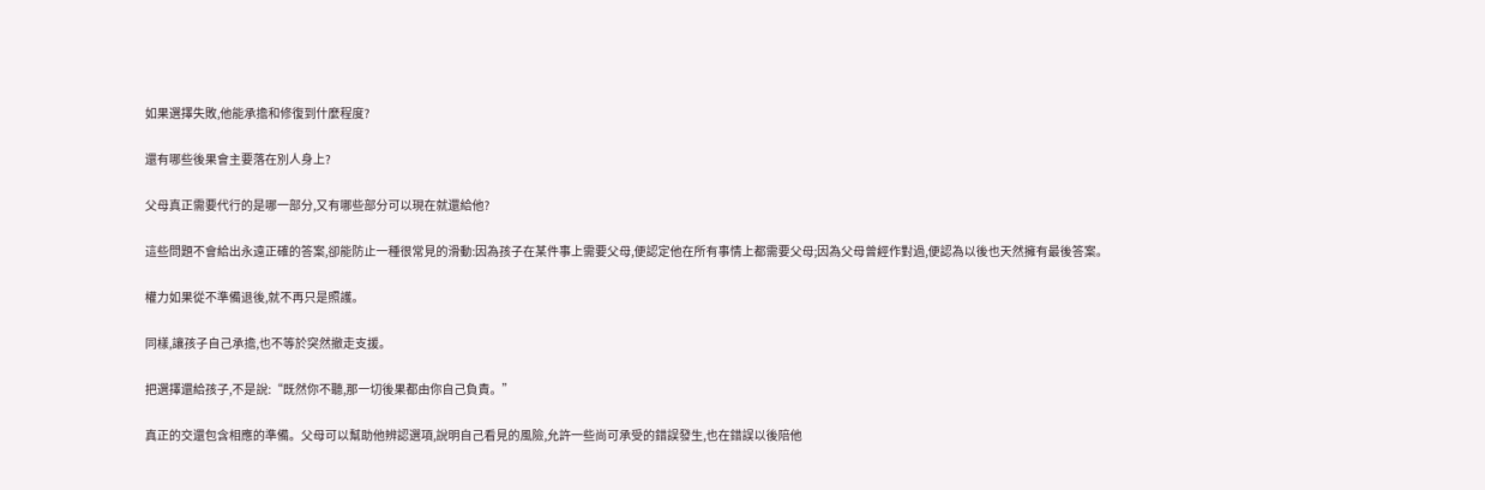如果選擇失敗,他能承擔和修復到什麼程度?

還有哪些後果會主要落在別人身上?

父母真正需要代行的是哪一部分,又有哪些部分可以現在就還給他?

這些問題不會給出永遠正確的答案,卻能防止一種很常見的滑動:因為孩子在某件事上需要父母,便認定他在所有事情上都需要父母;因為父母曾經作對過,便認為以後也天然擁有最後答案。

權力如果從不準備退後,就不再只是照護。

同樣,讓孩子自己承擔,也不等於突然撤走支援。

把選擇還給孩子,不是說:“既然你不聽,那一切後果都由你自己負責。”

真正的交還包含相應的準備。父母可以幫助他辨認選項,說明自己看見的風險,允許一些尚可承受的錯誤發生,也在錯誤以後陪他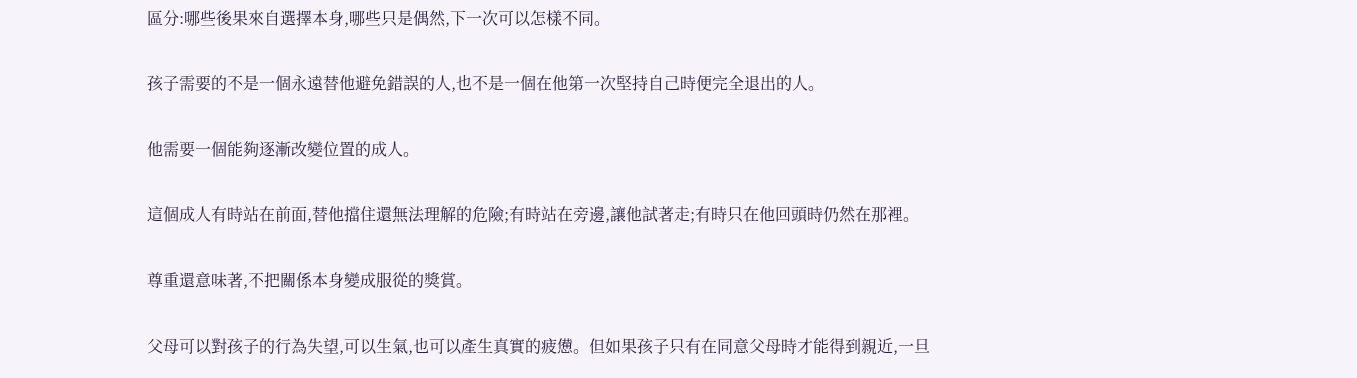區分:哪些後果來自選擇本身,哪些只是偶然,下一次可以怎樣不同。

孩子需要的不是一個永遠替他避免錯誤的人,也不是一個在他第一次堅持自己時便完全退出的人。

他需要一個能夠逐漸改變位置的成人。

這個成人有時站在前面,替他擋住還無法理解的危險;有時站在旁邊,讓他試著走;有時只在他回頭時仍然在那裡。

尊重還意味著,不把關係本身變成服從的獎賞。

父母可以對孩子的行為失望,可以生氣,也可以產生真實的疲憊。但如果孩子只有在同意父母時才能得到親近,一旦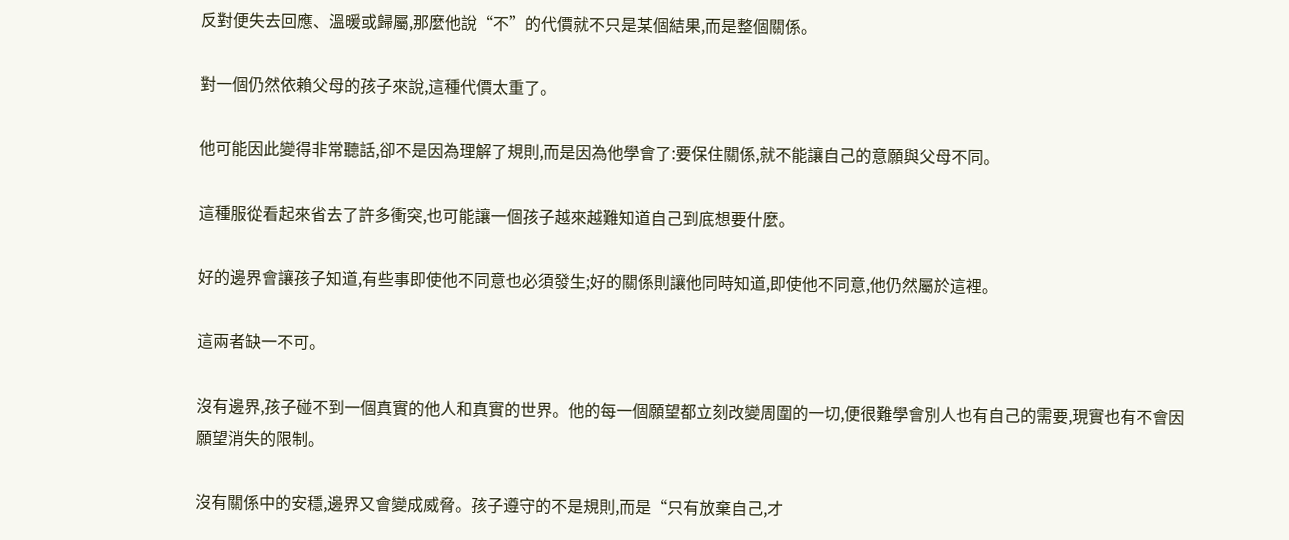反對便失去回應、溫暖或歸屬,那麼他說“不”的代價就不只是某個結果,而是整個關係。

對一個仍然依賴父母的孩子來說,這種代價太重了。

他可能因此變得非常聽話,卻不是因為理解了規則,而是因為他學會了:要保住關係,就不能讓自己的意願與父母不同。

這種服從看起來省去了許多衝突,也可能讓一個孩子越來越難知道自己到底想要什麼。

好的邊界會讓孩子知道,有些事即使他不同意也必須發生;好的關係則讓他同時知道,即使他不同意,他仍然屬於這裡。

這兩者缺一不可。

沒有邊界,孩子碰不到一個真實的他人和真實的世界。他的每一個願望都立刻改變周圍的一切,便很難學會別人也有自己的需要,現實也有不會因願望消失的限制。

沒有關係中的安穩,邊界又會變成威脅。孩子遵守的不是規則,而是“只有放棄自己,才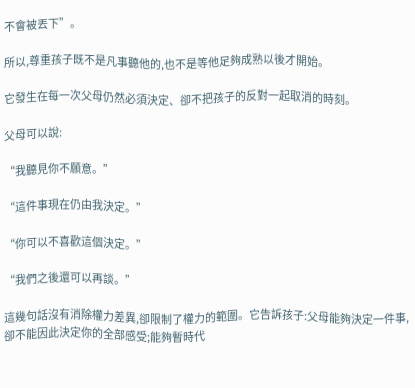不會被丟下”。

所以,尊重孩子既不是凡事聽他的,也不是等他足夠成熟以後才開始。

它發生在每一次父母仍然必須決定、卻不把孩子的反對一起取消的時刻。

父母可以說:

“我聽見你不願意。”

“這件事現在仍由我決定。”

“你可以不喜歡這個決定。”

“我們之後還可以再談。”

這幾句話沒有消除權力差異,卻限制了權力的範圍。它告訴孩子:父母能夠決定一件事,卻不能因此決定你的全部感受;能夠暫時代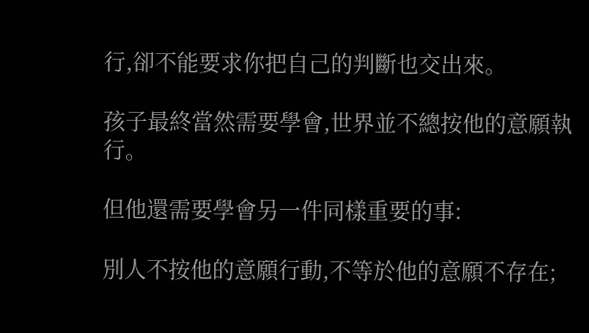行,卻不能要求你把自己的判斷也交出來。

孩子最終當然需要學會,世界並不總按他的意願執行。

但他還需要學會另一件同樣重要的事:

別人不按他的意願行動,不等於他的意願不存在;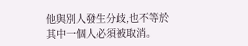他與別人發生分歧,也不等於其中一個人必須被取消。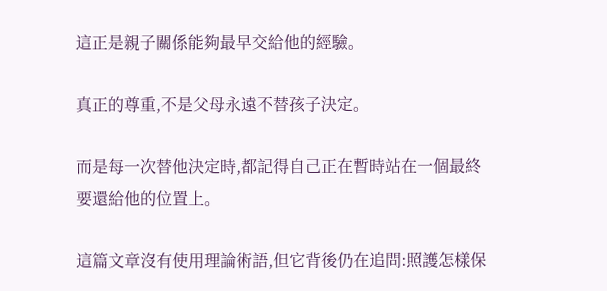這正是親子關係能夠最早交給他的經驗。

真正的尊重,不是父母永遠不替孩子決定。

而是每一次替他決定時,都記得自己正在暫時站在一個最終要還給他的位置上。

這篇文章沒有使用理論術語,但它背後仍在追問:照護怎樣保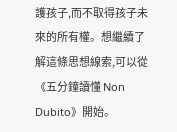護孩子,而不取得孩子未來的所有權。想繼續了解這條思想線索,可以從《五分鐘讀懂 Non Dubito》開始。